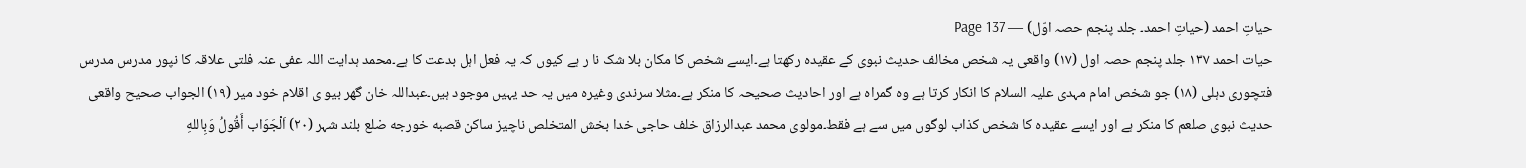حیاتِ احمد (حیاتِ احمد۔ جلد پنجم حصہ اوّل) — Page 137
حیات احمد ۱۳۷ جلد پنجم حصہ اول (۱۷) واقعی یہ شخص مخالف حدیث نبوی کے عقیدہ رکھتا ہے۔ایسے شخص کا مکان بلا شک نا ر ہے کیوں کہ یہ فعل اہل بدعت کا ہے۔محمد ہدایت اللہ عفی عنہ فلتی علاقہ کا نپور مدرس مدرس فتچوری دہلی (۱۸) جو شخص امام مہدی علیہ السلام کا انکار کرتا ہے وہ گمراہ ہے اور احادیث صحیحہ کا منکر ہے۔مثلا سرندی وغیرہ میں یہ حد یہیں موجود ہیں۔عبداللہ خان گھر بیو ی اقلام خود میر (۱۹) الجواب صحیح واقعی حدیث نبوی صلعم کا منکر ہے اور ایسے عقیدہ کا شخص کذاب لوگوں میں سے ہے فقط۔مولوی محمد عبدالرزاق خلف حاجی خدا بخش المتخلص ناچیز ساکن قصبه خورجه ضلع بلند شہر (۲۰) اَلْجَوَاب أَقُولُ وَبِاللهِ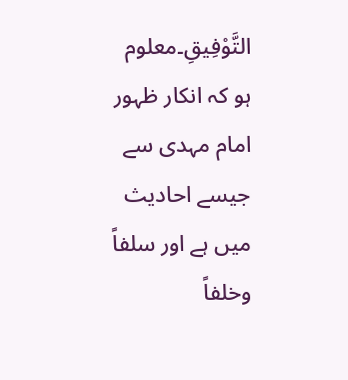التَّوْفِيقِ۔معلوم ہو کہ انکار ظہور امام مہدی سے جیسے احادیث میں ہے اور سلفاً وخلفاً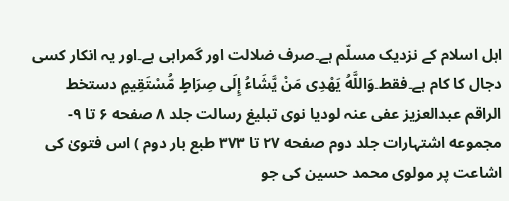اہل اسلام کے نزدیک مسلّم ہے۔صرف ضلالت اور گمراہی ہے۔اور یہ انکار کسی دجال کا کام ہے۔فقط۔وَاللَّهُ يَهْدِى مَنْ يَّشَاءُ إِلَى صِرَاطٍ مُّسْتَقِيمٍ دستخط الراقم عبدالعزیز عفی عنہ لودیا نوی تبلیغ رسالت جلد ۸ صفحه ۶ تا ۹- مجموعه اشتہارات جلد دوم صفحه ۲۷ تا ۳۷۳ طبع بار دوم ) اس فتویٰ کی اشاعت پر مولوی محمد حسین کی جو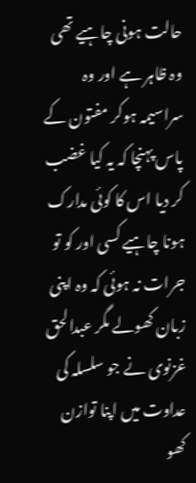حالت ہونی چاہیے تھی وہ ظاہر ہے اور وہ سراسیمہ ہوکر مفتون کے پاس پہنچا کہ یہ کیا غضب کر دیا اس کا کوئی مدارک ہونا چاہیے کسی اور کو تو جرات نہ ہوئی کہ وہ اپنی زبان کھولے مگر عبدالحق غزنوی نے جو سلسلہ کی عداوت میں اپنا توازن کھو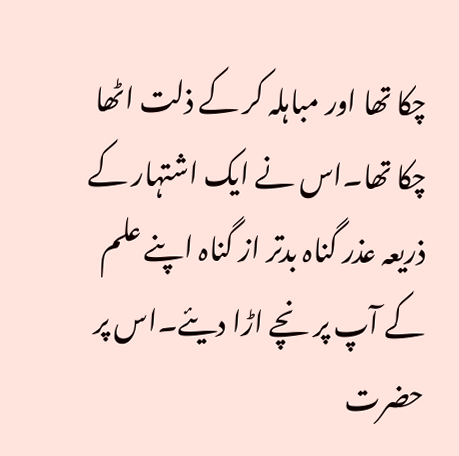چکا تھا اور مباہلہ کر کے ذلت اٹھا چکا تھا۔اس نے ایک اشتہار کے ذریعہ عذر گناہ بدتر از گناہ اپنے علم کے آپ پر نچے اڑا دیئے۔اس پر حضرت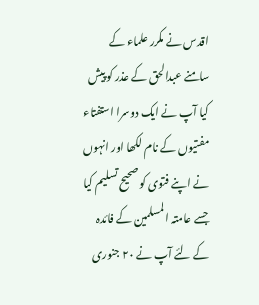اقدس نے مکرر علماء کے سامنے عبدالحق کے عذر کو پیش کیا آپ نے ایک دوسرا استفتاء مفتیوں کے نام لکھا اور انہوں نے اپنے فتوی کو صحیح تسلیم کیا جسے عامتہ المسلمین کے فائدہ کے لئے آپ نے ۲۰ جنوری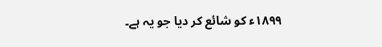۱۸۹۹ء کو شائع کر دیا جو یہ ہے۔